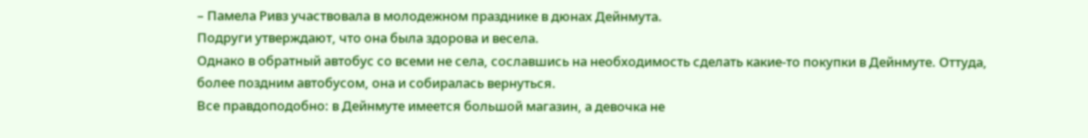– Памела Ривз участвовала в молодежном празднике в дюнах Дейнмута.
Подруги утверждают, что она была здорова и весела.
Однако в обратный автобус со всеми не села, сославшись на необходимость сделать какие-то покупки в Дейнмуте. Оттуда, более поздним автобусом, она и собиралась вернуться.
Все правдоподобно: в Дейнмуте имеется большой магазин, а девочка не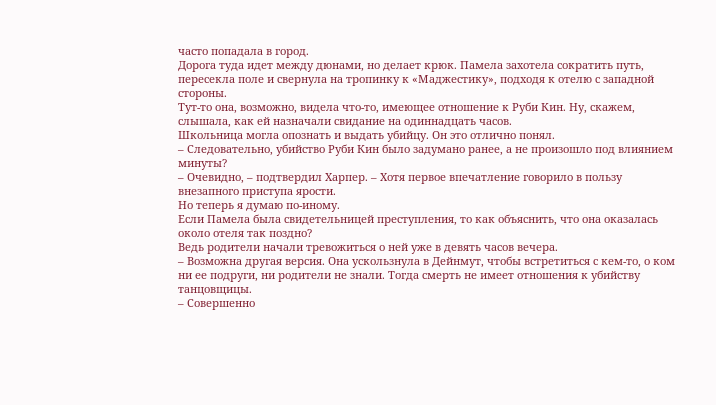часто попадала в город.
Дорога туда идет между дюнами, но делает крюк. Памела захотела сократить путь, пересекла поле и свернула на тропинку к «Маджестику», подходя к отелю с западной стороны.
Тут-то она, возможно, видела что-то, имеющее отношение к Руби Кин. Ну, скажем, слышала, как ей назначали свидание на одиннадцать часов.
Школьница могла опознать и выдать убийцу. Он это отлично понял.
– Следовательно, убийство Руби Кин было задумано ранее, а не произошло под влиянием минуты?
– Очевидно, – подтвердил Харпер. – Хотя первое впечатление говорило в пользу внезапного приступа ярости.
Но теперь я думаю по-иному.
Если Памела была свидетельницей преступления, то как объяснить, что она оказалась около отеля так поздно?
Ведь родители начали тревожиться о ней уже в девять часов вечера.
– Возможна другая версия. Она ускользнула в Дейнмут, чтобы встретиться с кем-то, о ком ни ее подруги, ни родители не знали. Тогда смерть не имеет отношения к убийству танцовщицы.
– Совершенно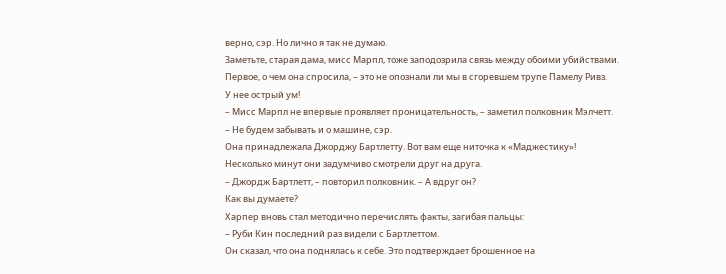верно, сэр. Но лично я так не думаю.
Заметьте, старая дама, мисс Марпл, тоже заподозрила связь между обоими убийствами.
Первое, о чем она спросила, – это не опознали ли мы в сгоревшем трупе Памелу Ривз.
У нее острый ум!
– Мисс Марпл не впервые проявляет проницательность, – заметил полковник Мэлчетт.
– Не будем забывать и о машине, сэр.
Она принадлежала Джорджу Бартлетту. Вот вам еще ниточка к «Маджестику»!
Несколько минут они задумчиво смотрели друг на друга.
– Джордж Бартлетт, – повторил полковник. – А вдруг он?
Как вы думаете?
Харпер вновь стал методично перечислять факты, загибая пальцы:
– Руби Кин последний раз видели с Бартлеттом.
Он сказал, что она поднялась к себе. Это подтверждает брошенное на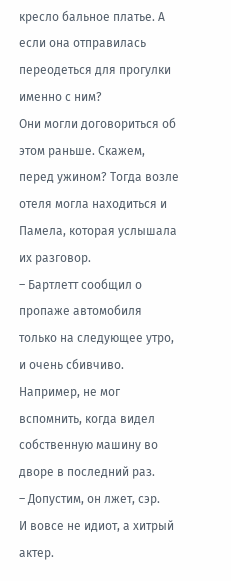кресло бальное платье. А если она отправилась переодеться для прогулки именно с ним?
Они могли договориться об этом раньше. Скажем, перед ужином? Тогда возле отеля могла находиться и Памела, которая услышала их разговор.
– Бартлетт сообщил о пропаже автомобиля только на следующее утро, и очень сбивчиво. Например, не мог вспомнить, когда видел собственную машину во дворе в последний раз.
– Допустим, он лжет, сэр.
И вовсе не идиот, а хитрый актер.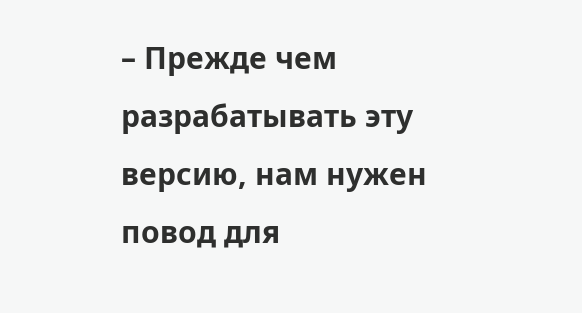– Прежде чем разрабатывать эту версию, нам нужен повод для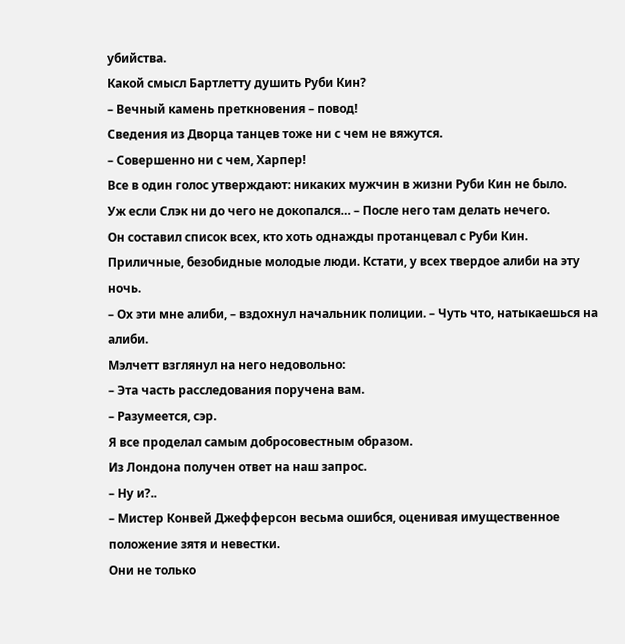убийства.
Какой смысл Бартлетту душить Руби Кин?
– Вечный камень преткновения – повод!
Сведения из Дворца танцев тоже ни с чем не вяжутся.
– Совершенно ни с чем, Харпер!
Все в один голос утверждают: никаких мужчин в жизни Руби Кин не было.
Уж если Слэк ни до чего не докопался… – После него там делать нечего.
Он составил список всех, кто хоть однажды протанцевал с Руби Кин.
Приличные, безобидные молодые люди. Кстати, у всех твердое алиби на эту ночь.
– Ох эти мне алиби, – вздохнул начальник полиции. – Чуть что, натыкаешься на алиби.
Мэлчетт взглянул на него недовольно:
– Эта часть расследования поручена вам.
– Разумеется, сэр.
Я все проделал самым добросовестным образом.
Из Лондона получен ответ на наш запрос.
– Ну и?..
– Мистер Конвей Джефферсон весьма ошибся, оценивая имущественное положение зятя и невестки.
Они не только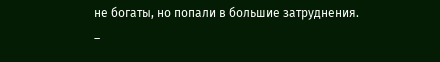не богаты, но попали в большие затруднения.
–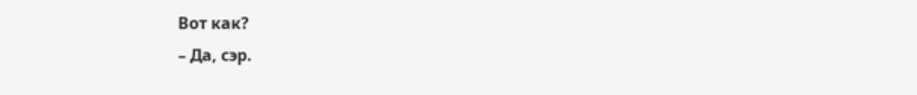Вот как?
– Да, сэр.